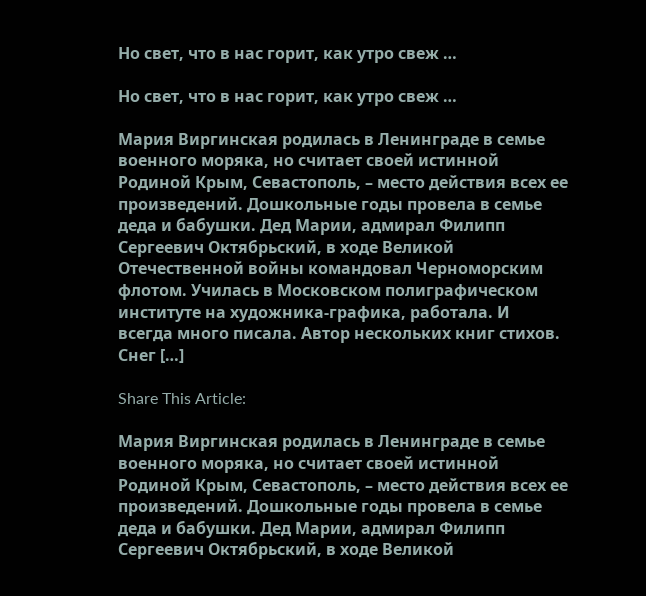Но свет, что в нас горит, как утро свеж …

Но свет, что в нас горит, как утро свеж …

Мария Виргинская родилась в Ленинграде в семье военного моряка, но считает своей истинной Родиной Крым, Севастополь, – место действия всех ее произведений. Дошкольные годы провела в семье деда и бабушки. Дед Марии, адмирал Филипп Сергеевич Октябрьский, в ходе Великой Отечественной войны командовал Черноморским флотом. Училась в Московском полиграфическом институте на художника-графика, работала. И всегда много писала. Автор нескольких книг стихов.   Снег […]

Share This Article:

Мария Виргинская родилась в Ленинграде в семье военного моряка, но считает своей истинной Родиной Крым, Севастополь, – место действия всех ее произведений. Дошкольные годы провела в семье деда и бабушки. Дед Марии, адмирал Филипп Сергеевич Октябрьский, в ходе Великой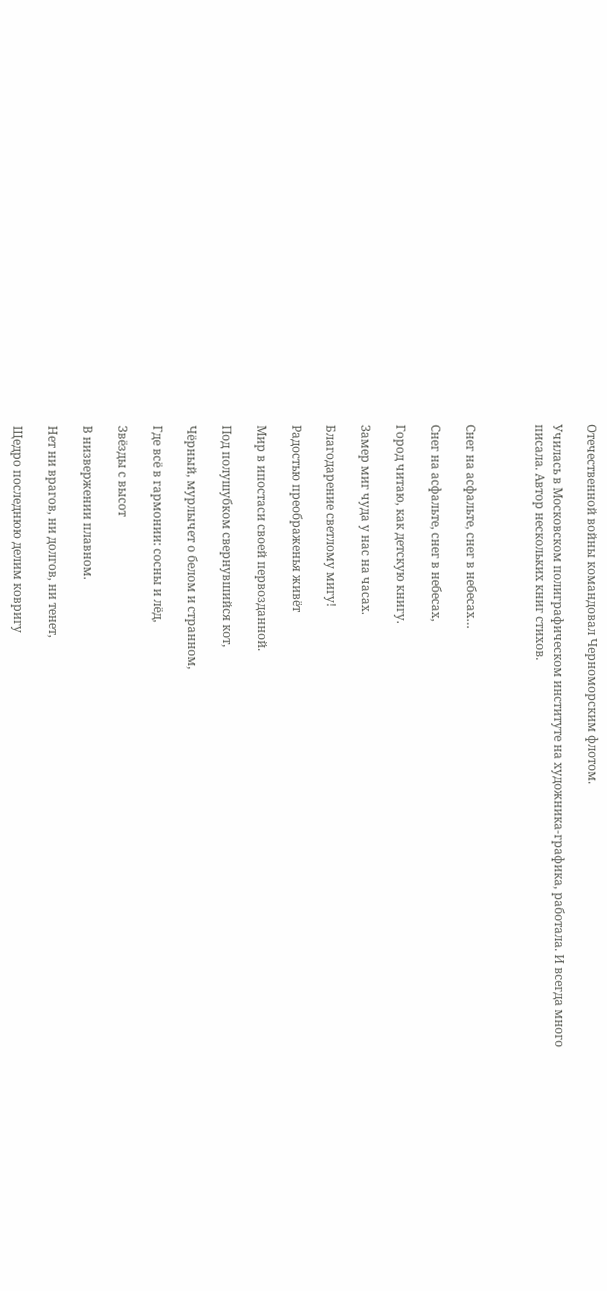Отечественной войны командовал Черноморским флотом.

Училась в Московском полиграфическом институте на художника-графика, работала. И всегда много писала. Автор нескольких книг стихов.



Снег на асфальте, снег в небесах…

Снег на асфальте, снег в небесах,

Город читаю, как детскую книгу.

Замер миг чуда у нас на часах.

Благодарение светлому мигу!

Радостью преображенья живёт

Мир в ипостаси своей первозданной.

Под полушубком свернувшийся кот,

Чёрный, мурлычет о белом и странном,

Где всё в гармонии: сосны и лёд,

Звёзды с высот

В низвержении плавном.

Нет ни врагов, ни долгов, ни тенет,

Щедро последнюю делим ковригу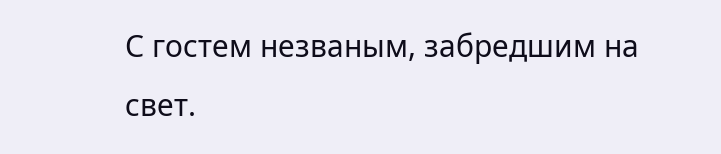С гостем незваным, забредшим на свет.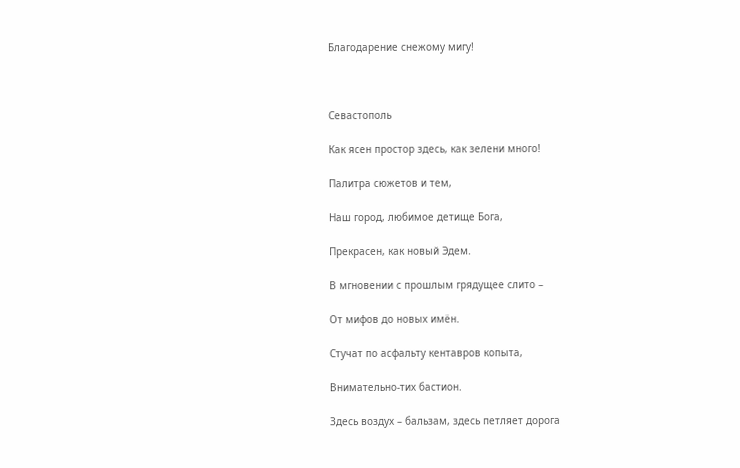Благодарение снежому мигу!



Севастополь

Как ясен простор здесь, как зелени много!

Палитра сюжетов и тем,

Наш город, любимое детище Бога,

Прекрасен, как новый Эдем.

В мгновении с прошлым грядущее слито –

От мифов до новых имён.

Стучат по асфальту кентавров копыта,

Внимательно-тих бастион.

Здесь воздух – бальзам, здесь петляет дорога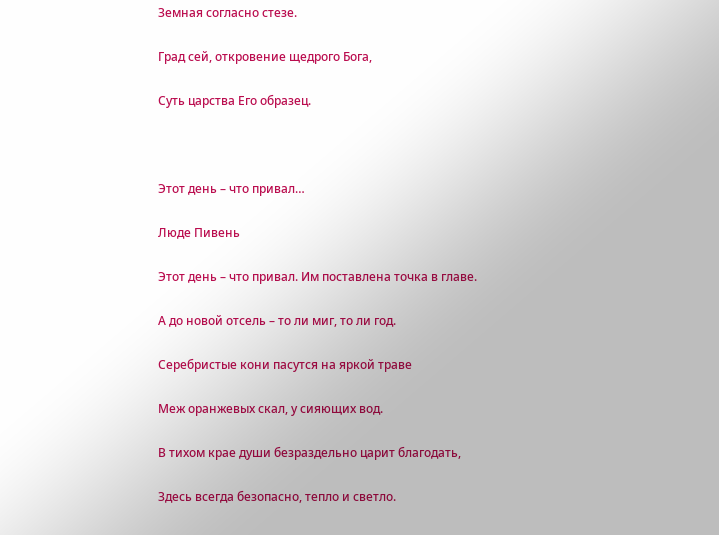Земная согласно стезе.

Град сей, откровение щедрого Бога,

Суть царства Его образец.



Этот день – что привал…

Люде Пивень

Этот день – что привал. Им поставлена точка в главе.

А до новой отсель – то ли миг, то ли год.

Серебристые кони пасутся на яркой траве

Меж оранжевых скал, у сияющих вод.

В тихом крае души безраздельно царит благодать,

Здесь всегда безопасно, тепло и светло.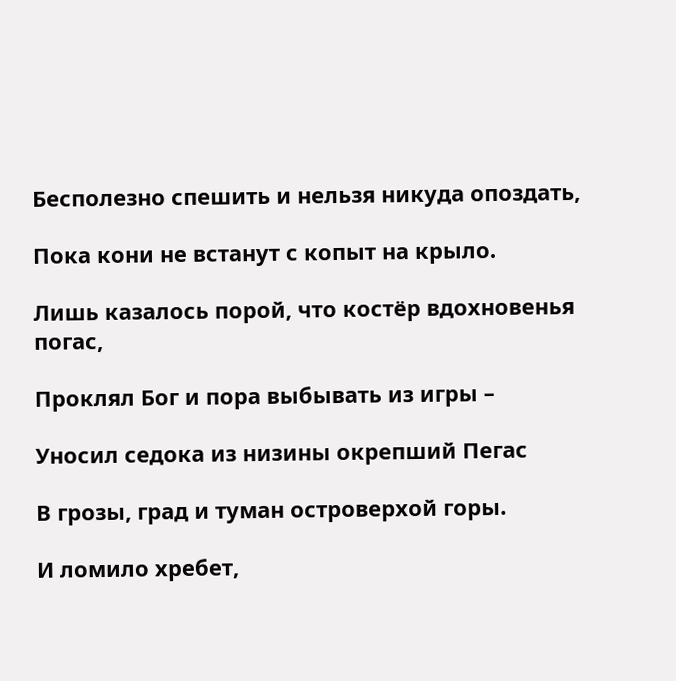Бесполезно спешить и нельзя никуда опоздать,

Пока кони не встанут с копыт на крыло.

Лишь казалось порой, что костёр вдохновенья погас,

Проклял Бог и пора выбывать из игры –

Уносил седока из низины окрепший Пегас

В грозы, град и туман островерхой горы.

И ломило хребет,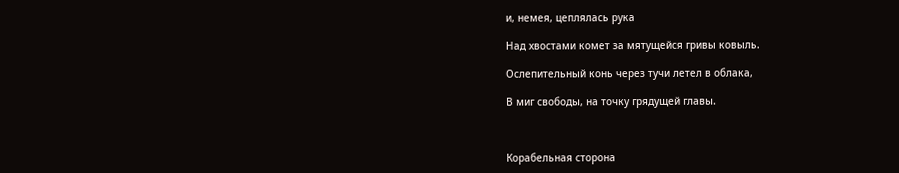и, немея, цеплялась рука

Над хвостами комет за мятущейся гривы ковыль.

Ослепительный конь через тучи летел в облака,

В миг свободы, на точку грядущей главы.



Корабельная сторона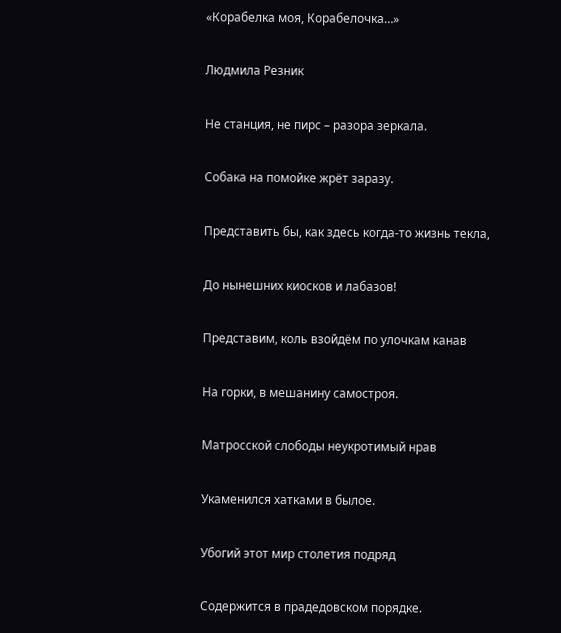«Корабелка моя, Корабелочка…»

Людмила Резник

Не станция, не пирс – разора зеркала.

Собака на помойке жрёт заразу.

Представить бы, как здесь когда-то жизнь текла,

До нынешних киосков и лабазов!

Представим, коль взойдём по улочкам канав

На горки, в мешанину самостроя.

Матросской слободы неукротимый нрав

Укаменился хатками в былое.

Убогий этот мир столетия подряд

Содержится в прадедовском порядке.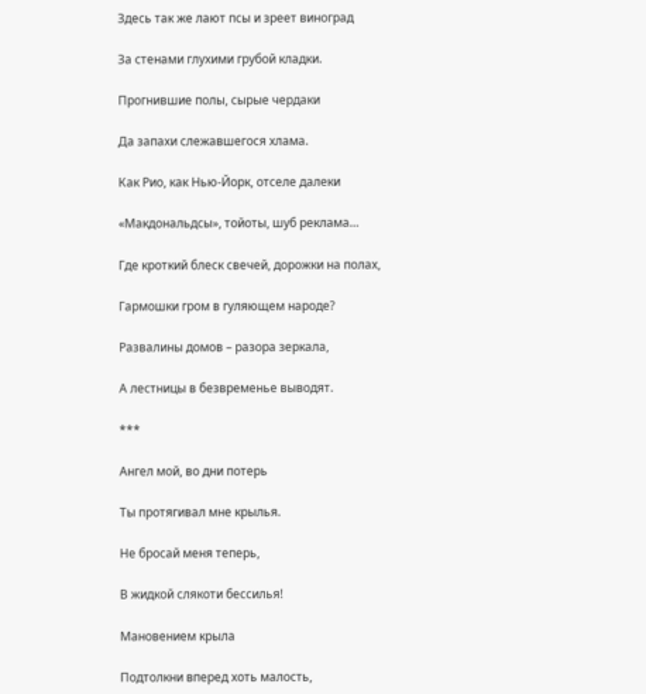Здесь так же лают псы и зреет виноград

За стенами глухими грубой кладки.

Прогнившие полы, сырые чердаки

Да запахи слежавшегося хлама.

Как Рио, как Нью-Йорк, отселе далеки

«Макдональдсы», тойоты, шуб реклама…

Где кроткий блеск свечей, дорожки на полах,

Гармошки гром в гуляющем народе?

Развалины домов – разора зеркала,

А лестницы в безвременье выводят.

***

Ангел мой, во дни потерь

Ты протягивал мне крылья.

Не бросай меня теперь,

В жидкой слякоти бессилья!

Мановением крыла

Подтолкни вперед хоть малость,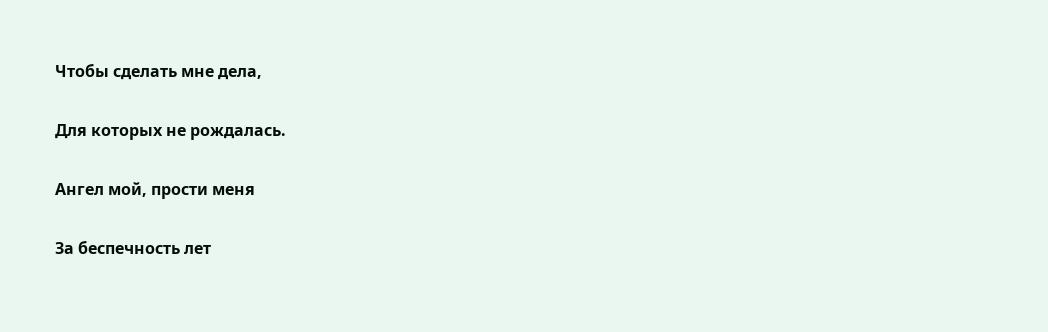Чтобы сделать мне дела,

Для которых не рождалась.

Ангел мой, прости меня

За беспечность лет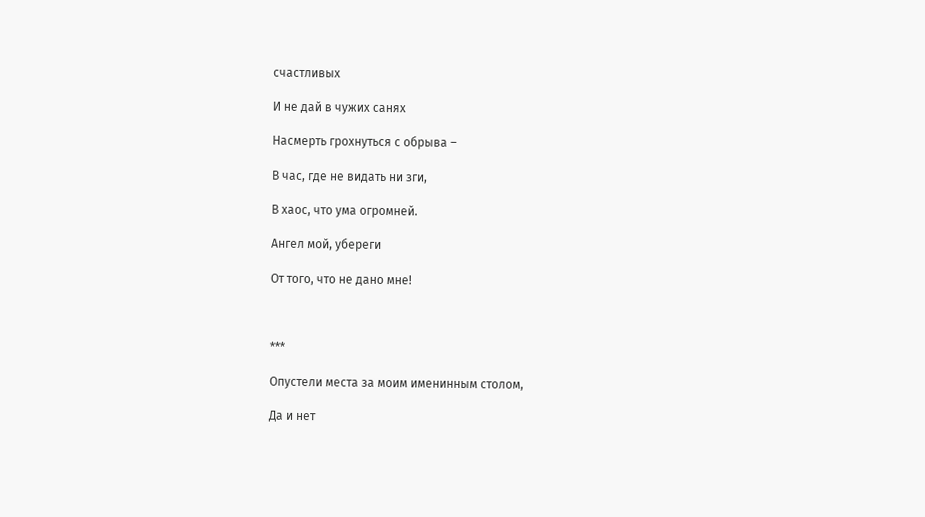счастливых

И не дай в чужих санях

Насмерть грохнуться с обрыва –

В час, где не видать ни зги,

В хаос, что ума огромней.

Ангел мой, убереги

От того, что не дано мне!



***

Опустели места за моим именинным столом,

Да и нет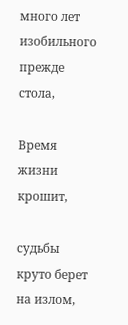много лет изобильного прежде стола,

Время жизни крошит,

судьбы круто берет на излом,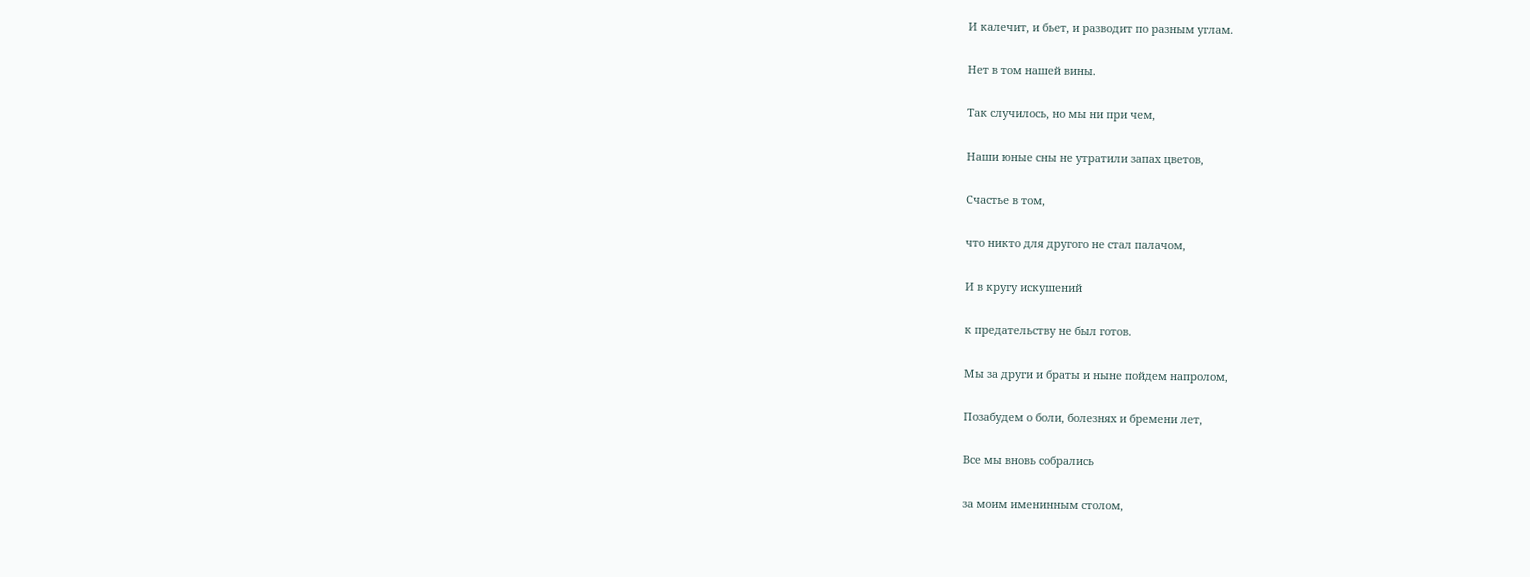И калечит, и бьет, и разводит по разным углам.

Нет в том нашей вины.

Так случилось, но мы ни при чем,

Наши юные сны не утратили запах цветов,

Счастье в том,

что никто для другого не стал палачом,

И в кругу искушений

к предательству не был готов.

Мы за други и браты и ныне пойдем напролом,

Позабудем о боли, болезнях и бремени лет,

Все мы вновь собрались

за моим именинным столом,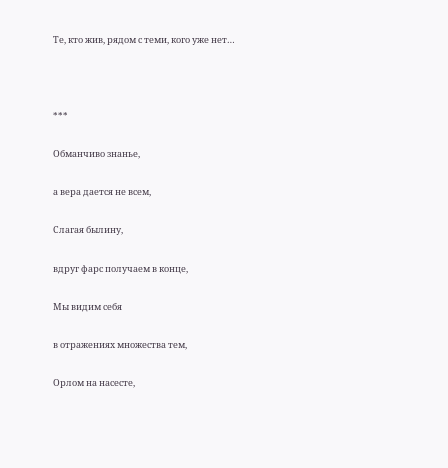Те, кто жив, рядом с теми, кого уже нет…



***

Обманчиво знанье,

а вера дается не всем,

Слагая былину,

вдруг фарс получаем в конце,

Мы видим себя

в отражениях множества тем,

Орлом на насесте,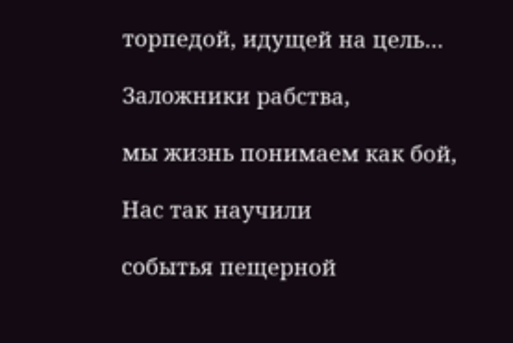торпедой, идущей на цель…

Заложники рабства,

мы жизнь понимаем как бой,

Нас так научили

событья пещерной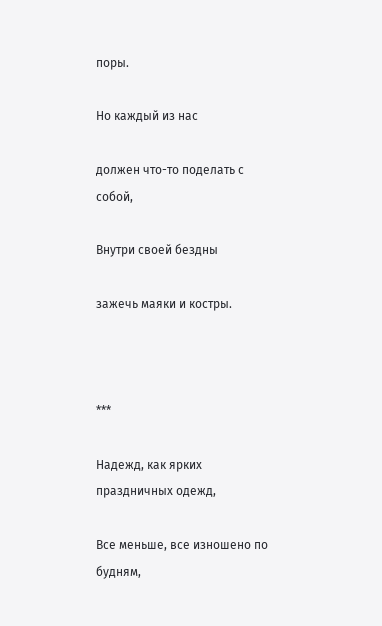поры.

Но каждый из нас

должен что-то поделать с собой,

Внутри своей бездны

зажечь маяки и костры.



***

Надежд, как ярких праздничных одежд,

Все меньше, все изношено по будням,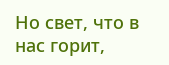Но свет, что в нас горит,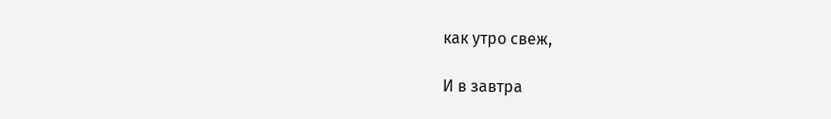как утро свеж,

И в завтра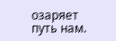озаряет путь нам.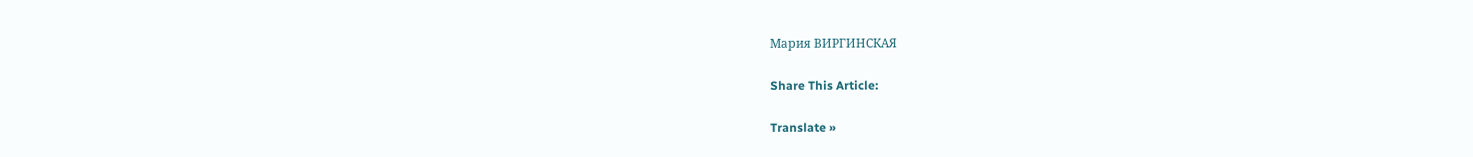Мария ВИРГИНСКАЯ

Share This Article:

Translate »